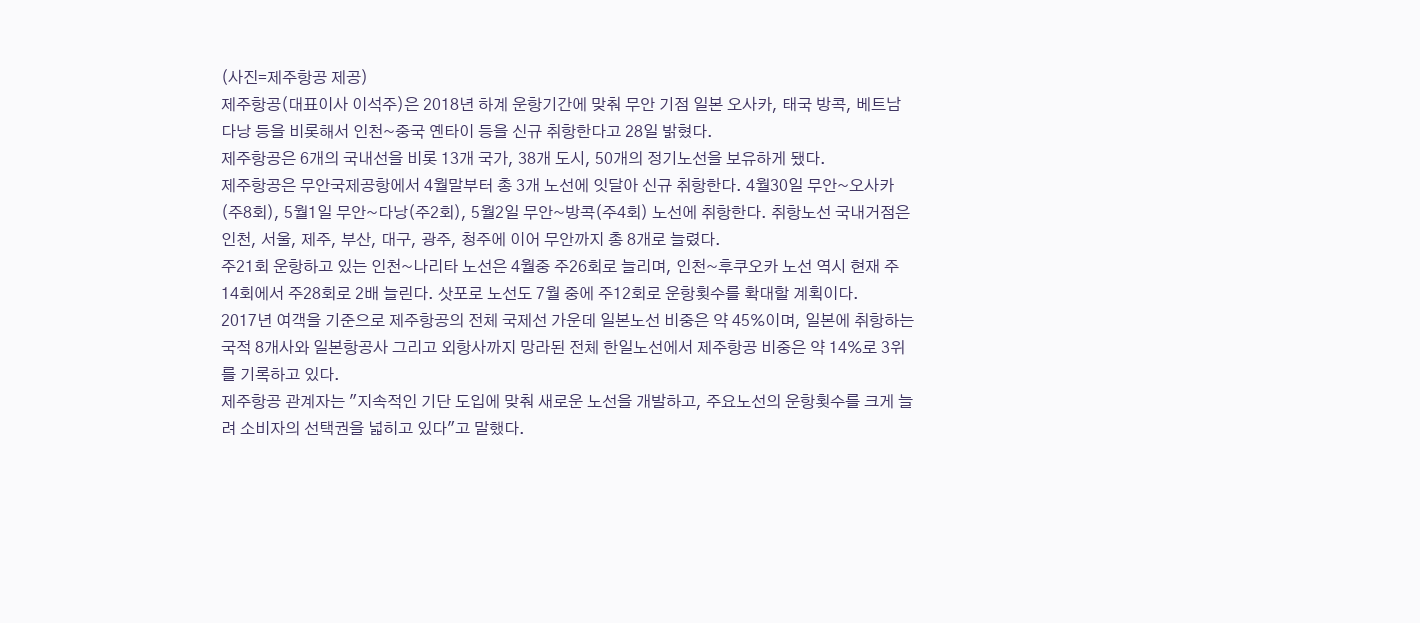(사진=제주항공 제공)
제주항공(대표이사 이석주)은 2018년 하계 운항기간에 맞춰 무안 기점 일본 오사카, 태국 방콕, 베트남 다낭 등을 비롯해서 인천~중국 옌타이 등을 신규 취항한다고 28일 밝혔다.
제주항공은 6개의 국내선을 비롯 13개 국가, 38개 도시, 50개의 정기노선을 보유하게 됐다.
제주항공은 무안국제공항에서 4월말부터 총 3개 노선에 잇달아 신규 취항한다. 4월30일 무안~오사카(주8회), 5월1일 무안~다낭(주2회), 5월2일 무안~방콕(주4회) 노선에 취항한다. 취항노선 국내거점은 인천, 서울, 제주, 부산, 대구, 광주, 청주에 이어 무안까지 총 8개로 늘렸다.
주21회 운항하고 있는 인천~나리타 노선은 4월중 주26회로 늘리며, 인천~후쿠오카 노선 역시 현재 주14회에서 주28회로 2배 늘린다. 삿포로 노선도 7월 중에 주12회로 운항횟수를 확대할 계획이다.
2017년 여객을 기준으로 제주항공의 전체 국제선 가운데 일본노선 비중은 약 45%이며, 일본에 취항하는 국적 8개사와 일본항공사 그리고 외항사까지 망라된 전체 한일노선에서 제주항공 비중은 약 14%로 3위를 기록하고 있다.
제주항공 관계자는 "지속적인 기단 도입에 맞춰 새로운 노선을 개발하고, 주요노선의 운항횟수를 크게 늘려 소비자의 선택권을 넓히고 있다"고 말했다.